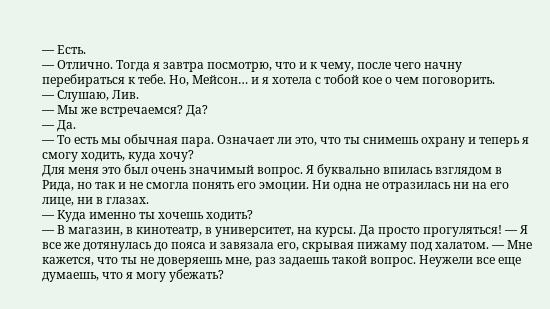— Есть.
— Отлично. Тогда я завтра посмотрю, что и к чему, после чего начну перебираться к тебе. Но, Мейсон… и я хотела с тобой кое о чем поговорить.
— Слушаю, Лив.
— Мы же встречаемся? Да?
— Да.
— То есть мы обычная пара. Означает ли это, что ты снимешь охрану и теперь я смогу ходить, куда хочу?
Для меня это был очень значимый вопрос. Я буквально впилась взглядом в Рида, но так и не смогла понять его эмоции. Ни одна не отразилась ни на его лице, ни в глазах.
— Куда именно ты хочешь ходить?
— В магазин, в кинотеатр, в университет, на курсы. Да просто прогуляться! — Я все же дотянулась до пояса и завязала его, скрывая пижаму под халатом. — Мне кажется, что ты не доверяешь мне, раз задаешь такой вопрос. Неужели все еще думаешь, что я могу убежать?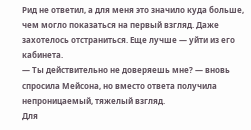Рид не ответил, а для меня это значило куда больше, чем могло показаться на первый взгляд. Даже захотелось отстраниться. Еще лучше — уйти из его кабинета.
— Ты действительно не доверяешь мне? — вновь спросила Мейсона, но вместо ответа получила непроницаемый, тяжелый взгляд.
Для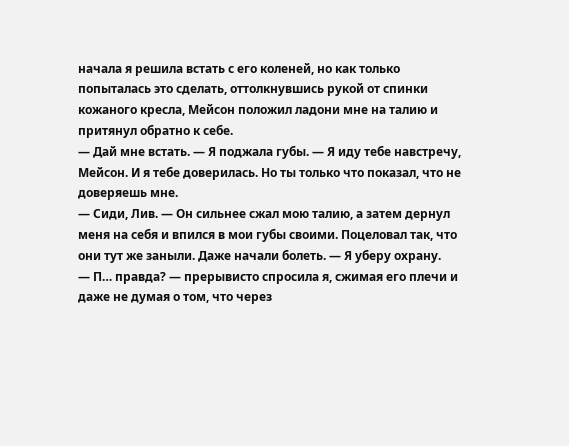начала я решила встать с его коленей, но как только попыталась это сделать, оттолкнувшись рукой от спинки кожаного кресла, Мейсон положил ладони мне на талию и притянул обратно к себе.
— Дай мне встать. — Я поджала губы. — Я иду тебе навстречу, Мейсон. И я тебе доверилась. Но ты только что показал, что не доверяешь мне.
— Сиди, Лив. — Он сильнее сжал мою талию, а затем дернул меня на себя и впился в мои губы своими. Поцеловал так, что они тут же заныли. Даже начали болеть. — Я уберу охрану.
— П… правда? — прерывисто спросила я, сжимая его плечи и даже не думая о том, что через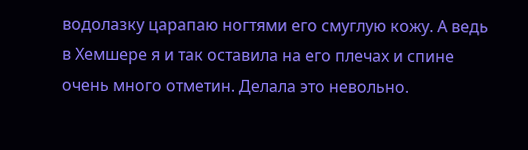водолазку царапаю ногтями его смуглую кожу. А ведь в Хемшере я и так оставила на его плечах и спине очень много отметин. Делала это невольно.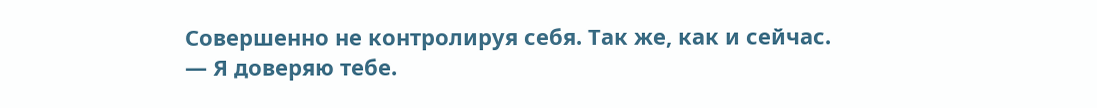Совершенно не контролируя себя. Так же, как и сейчас.
— Я доверяю тебе.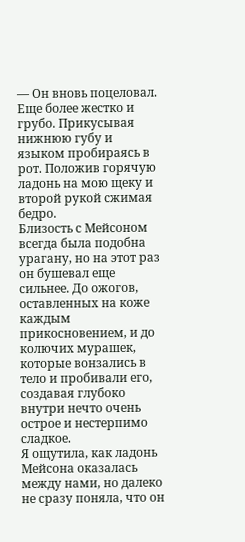— Он вновь поцеловал. Еще более жестко и грубо. Прикусывая нижнюю губу и языком пробираясь в рот. Положив горячую ладонь на мою щеку и второй рукой сжимая бедро.
Близость с Мейсоном всегда была подобна урагану, но на этот раз он бушевал еще сильнее. До ожогов, оставленных на коже каждым прикосновением, и до колючих мурашек, которые вонзались в тело и пробивали его, создавая глубоко внутри нечто очень острое и нестерпимо сладкое.
Я ощутила, как ладонь Мейсона оказалась между нами, но далеко не сразу поняла, что он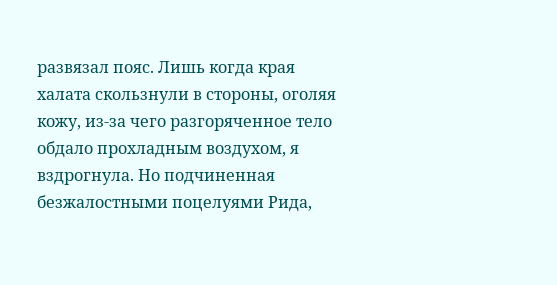развязал пояс. Лишь когда края халата скользнули в стороны, оголяя кожу, из-за чего разгоряченное тело обдало прохладным воздухом, я вздрогнула. Но подчиненная безжалостными поцелуями Рида,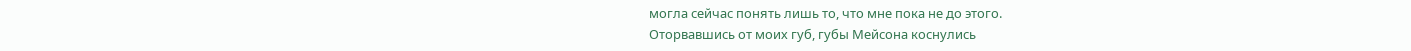могла сейчас понять лишь то, что мне пока не до этого.
Оторвавшись от моих губ, губы Мейсона коснулись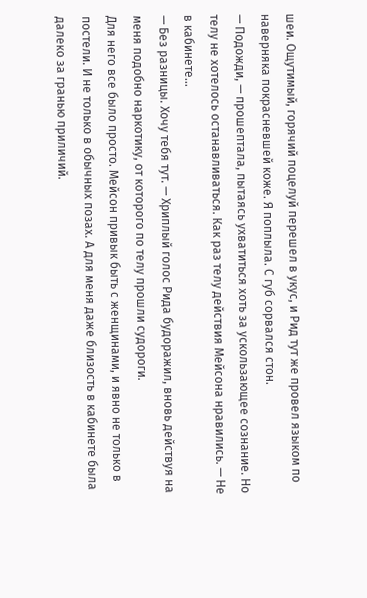шеи. Ощутимый, горячий поцелуй перешел в укус, и Рид тут же провел языком по наверняка покрасневшей коже. Я поплыла. С губ сорвался стон.
— Подожди, — прошептала, пытаясь ухватиться хоть за ускользающее сознание. Но телу не хотелось останавливаться. Как раз телу действия Мейсона нравились. — Не в кабинете…
— Без разницы. Хочу тебя тут. — Хриплый голос Рида будоражил, вновь действуя на меня подобно наркотику, от которого по телу прошли судороги.
Для него все было просто. Мейсон привык быть с женщинами, и явно не только в постели. И не только в обычных позах. А для меня даже близость в кабинете была далеко за гранью приличий.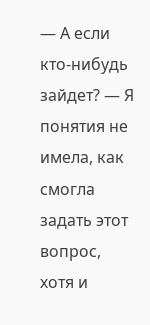— А если кто-нибудь зайдет? — Я понятия не имела, как смогла задать этот вопрос, хотя и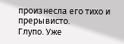произнесла его тихо и прерывисто.
Глупо. Уже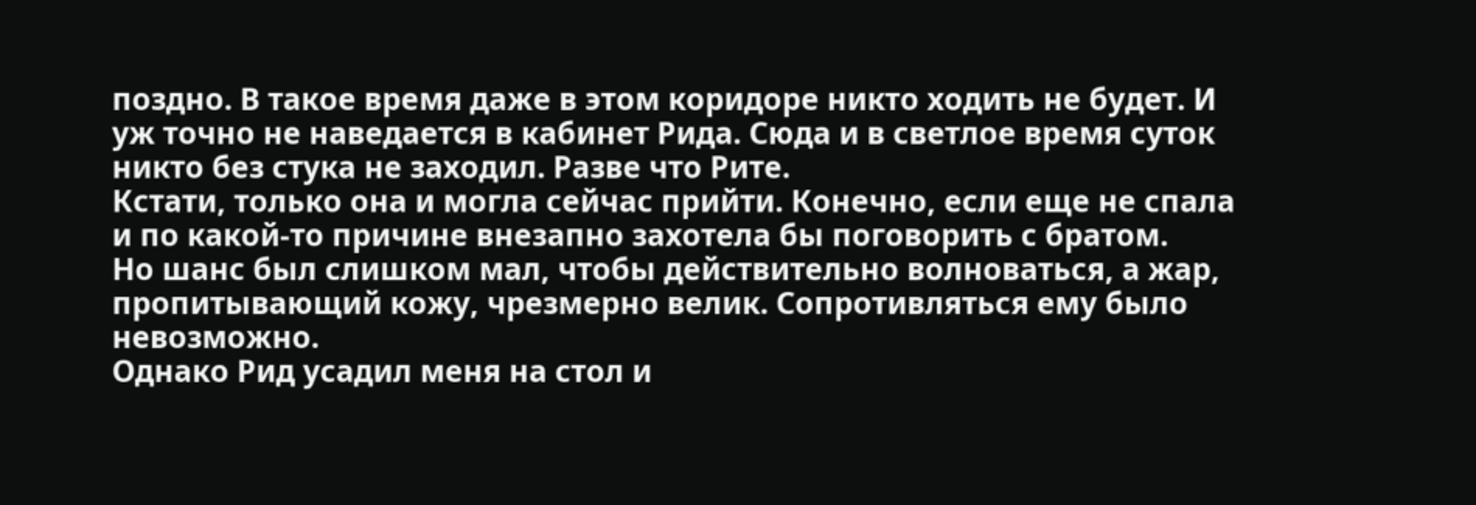поздно. В такое время даже в этом коридоре никто ходить не будет. И уж точно не наведается в кабинет Рида. Сюда и в светлое время суток никто без стука не заходил. Разве что Рите.
Кстати, только она и могла сейчас прийти. Конечно, если еще не спала и по какой-то причине внезапно захотела бы поговорить с братом.
Но шанс был слишком мал, чтобы действительно волноваться, а жар, пропитывающий кожу, чрезмерно велик. Сопротивляться ему было невозможно.
Однако Рид усадил меня на стол и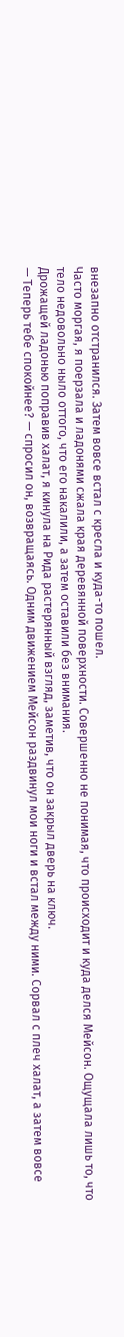внезапно отстранился. Затем вовсе встал с кресла и куда-то пошел.
Часто моргая, я поерзала и ладонями сжала края деревянной поверхности. Совершенно не понимая, что происходит и куда делся Мейсон. Ощущала лишь то, что тело недовольно ныло оттого, что его накалили, а затем оставили без внимания.
Дрожащей ладонью поправив халат, я кинула на Рида растерянный взгляд, заметив, что он закрыл дверь на ключ.
— Теперь тебе спокойнее? — спросил он, возвращаясь. Одним движением Мейсон раздвинул мои ноги и встал между ними. Сорвал с плеч халат, а затем вовсе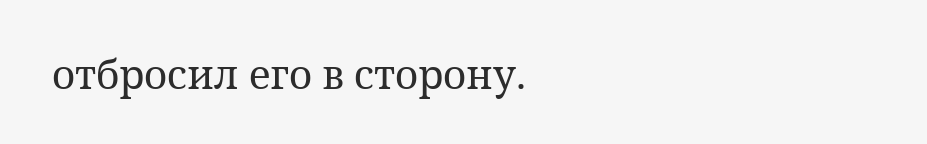отбросил его в сторону.